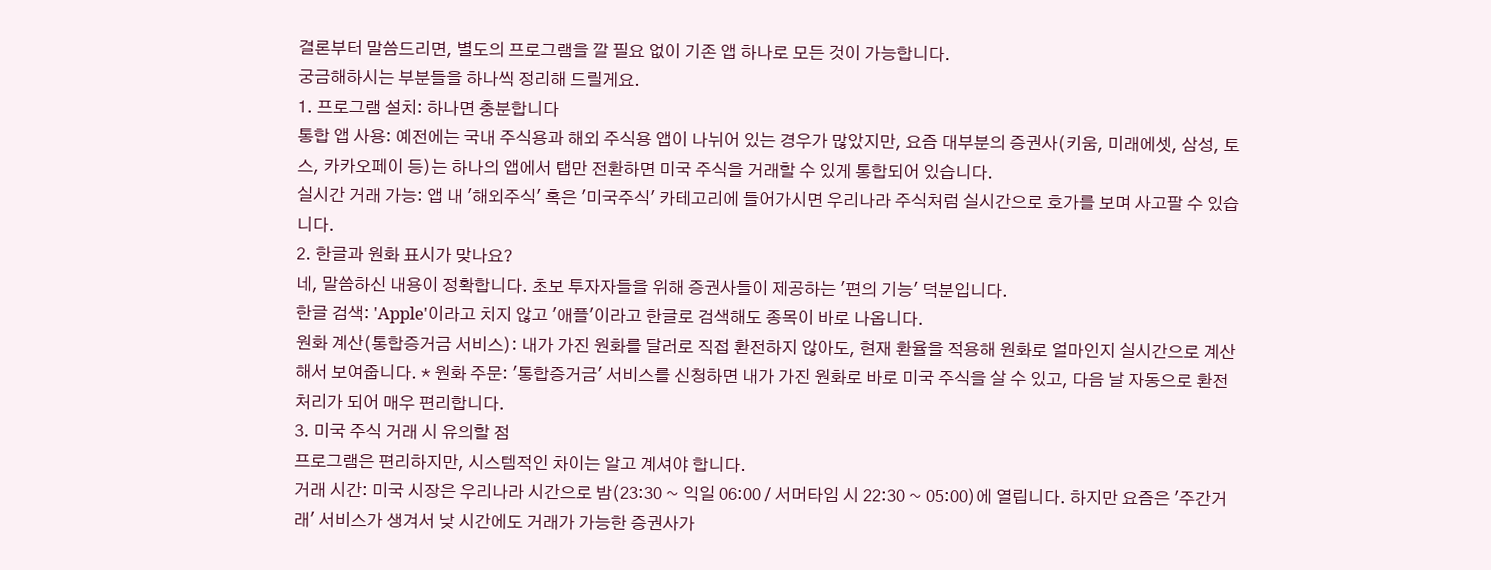결론부터 말씀드리면, 별도의 프로그램을 깔 필요 없이 기존 앱 하나로 모든 것이 가능합니다.
궁금해하시는 부분들을 하나씩 정리해 드릴게요.
1. 프로그램 설치: 하나면 충분합니다
통합 앱 사용: 예전에는 국내 주식용과 해외 주식용 앱이 나뉘어 있는 경우가 많았지만, 요즘 대부분의 증권사(키움, 미래에셋, 삼성, 토스, 카카오페이 등)는 하나의 앱에서 탭만 전환하면 미국 주식을 거래할 수 있게 통합되어 있습니다.
실시간 거래 가능: 앱 내 '해외주식' 혹은 '미국주식' 카테고리에 들어가시면 우리나라 주식처럼 실시간으로 호가를 보며 사고팔 수 있습니다.
2. 한글과 원화 표시가 맞나요?
네, 말씀하신 내용이 정확합니다. 초보 투자자들을 위해 증권사들이 제공하는 '편의 기능' 덕분입니다.
한글 검색: 'Apple'이라고 치지 않고 '애플'이라고 한글로 검색해도 종목이 바로 나옵니다.
원화 계산(통합증거금 서비스): 내가 가진 원화를 달러로 직접 환전하지 않아도, 현재 환율을 적용해 원화로 얼마인지 실시간으로 계산해서 보여줍니다. * 원화 주문: '통합증거금' 서비스를 신청하면 내가 가진 원화로 바로 미국 주식을 살 수 있고, 다음 날 자동으로 환전 처리가 되어 매우 편리합니다.
3. 미국 주식 거래 시 유의할 점
프로그램은 편리하지만, 시스템적인 차이는 알고 계셔야 합니다.
거래 시간: 미국 시장은 우리나라 시간으로 밤(23:30 ~ 익일 06:00 / 서머타임 시 22:30 ~ 05:00)에 열립니다. 하지만 요즘은 '주간거래' 서비스가 생겨서 낮 시간에도 거래가 가능한 증권사가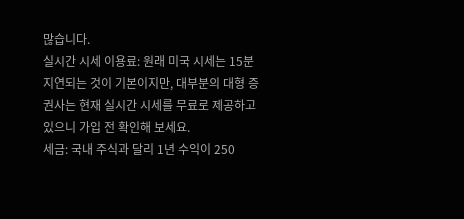많습니다.
실시간 시세 이용료: 원래 미국 시세는 15분 지연되는 것이 기본이지만, 대부분의 대형 증권사는 현재 실시간 시세를 무료로 제공하고 있으니 가입 전 확인해 보세요.
세금: 국내 주식과 달리 1년 수익이 250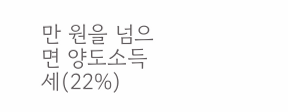만 원을 넘으면 양도소득세(22%)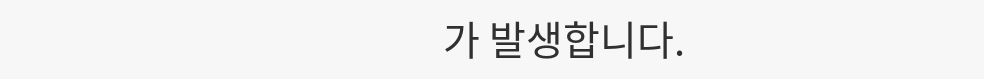가 발생합니다.